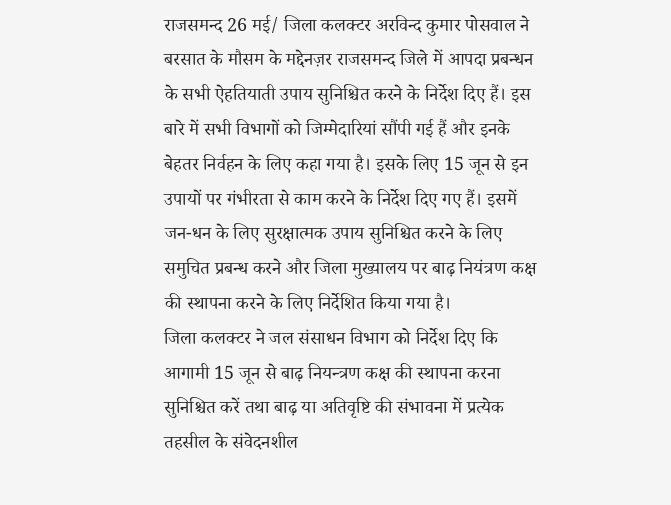राजसमन्द 26 मई/ जिला कलक्टर अरविन्द कुमार पोसवाल ने बरसात के मौसम के मद्देनज़र राजसमन्द जिले में आपदा प्रबन्धन के सभी ऐहतियाती उपाय सुनिश्चित करने के निर्देश दिए हैं। इस बारे में सभी विभागों को जिम्मेदारियां सौंपी गई हैं और इनके बेहतर निर्वहन के लिए कहा गया है। इसके लिए 15 जून से इन उपायों पर गंभीरता से काम करने के निर्देश दिए गए हैं। इसमें जन-धन के लिए सुरक्षात्मक उपाय सुनिश्चित करने के लिए समुचित प्रबन्ध करने और जिला मुख्यालय पर बाढ़ नियंत्रण कक्ष की स्थापना करने के लिए निर्देशित किया गया है।
जिला कलक्टर ने जल संसाधन विभाग को निर्देश दिए कि आगामी 15 जून से बाढ़ नियन्त्रण कक्ष की स्थापना करना सुनिश्चित करें तथा बाढ़ या अतिवृष्टि की संभावना में प्रत्येक तहसील के संवेदनशील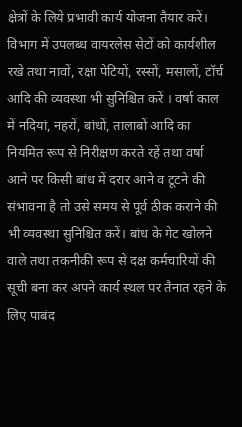क्षेत्रों के लिये प्रभावी कार्य योजना तैयार करें। विभाग में उपलब्ध वायरलेस सेटों को कार्यशील रखे तथा नावों, रक्षा पेटियों, रस्सों, मसालों, टॉर्च आदि की व्यवस्था भी सुनिश्चित करें । वर्षा काल में नदियां, नहरों, बांधों, तालाबों आदि का नियमित रूप से निरीक्षण करते रहें तथा वर्षा आने पर किसी बांध में दरार आने व टूटने की संभावना है तो उसे समय से पूर्व ठीक कराने की भी व्यवस्था सुनिश्चित करें। बांध के गेट खोलने वाले तथा तकनीकी रूप से दक्ष कर्मचारियों की सूची बना कर अपने कार्य स्थल पर तैनात रहने के लिए पाबंद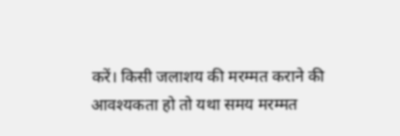करें। किसी जलाशय की मरम्मत कराने की आवश्यकता हो तो यथा समय मरम्मत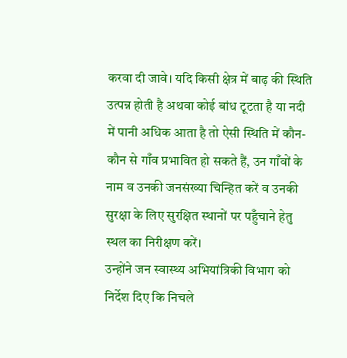करवा दी जावे। यदि किसी क्षेत्र में बाढ़ की स्थिति उत्पन्न होती है अथवा कोई बांध टूटता है या नदी में पानी अधिक आता है तो ऐसी स्थिति में कौन-कौन से गाँव प्रभावित हो सकते हैं, उन गाँवों के नाम व उनकी जनसंख्या चिन्हित करें व उनकी सुरक्षा के लिए सुरक्षित स्थानों पर पहुँचाने हेतु स्थल का निरीक्षण करें।
उन्होंने जन स्वास्थ्य अभियांत्रिकी विभाग को निर्देश दिए कि निचले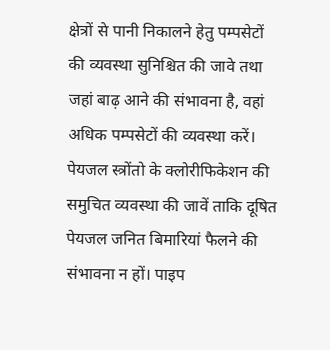क्षेत्रों से पानी निकालने हेतु पम्पसेटों की व्यवस्था सुनिश्चित की जावे तथा जहां बाढ़ आने की संभावना है, वहां अधिक पम्पसेटों की व्यवस्था करें। पेयजल स्त्रोंतो के क्लोरीफिकेशन की समुचित व्यवस्था की जावें ताकि दूषित पेयजल जनित बिमारियां फैलने की संभावना न हों। पाइप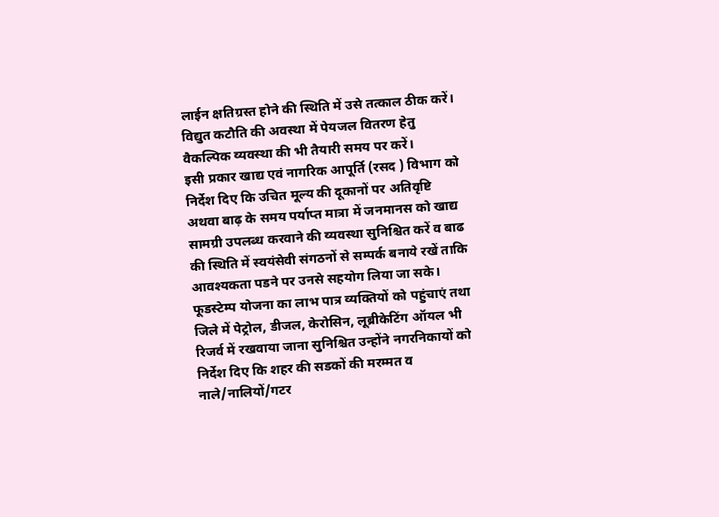लाईन क्षतिग्रस्त होने की स्थिति में उसे तत्काल ठीक करें। विद्युत कटौति की अवस्था में पेयजल वितरण हेतु वैकल्पिक व्यवस्था की भी तैयारी समय पर करें।
इसी प्रकार खाद्य एवं नागरिक आपूर्ति (रसद ) विभाग को निर्देश दिए कि उचित मूल्य की दूकानों पर अतिवृष्टि अथवा बाढ़ के समय पर्याप्त मात्रा में जनमानस को खाद्य सामग्री उपलब्ध करवाने की व्यवस्था सुनिश्चित करें व बाढ की स्थिति में स्वयंसेवी संगठनों से सम्पर्क बनाये रखें ताकि आवश्यकता पडने पर उनसे सहयोग लिया जा सके। फूडस्टेम्प योजना का लाभ पात्र व्यक्तियों को पहुंचाएं तथा जिले में पेट्रोल, डीजल, केरोसिन, लूब्रीकेटिंग ऑयल भी रिजर्व में रखवाया जाना सुनिश्चित उन्होंने नगरनिकायों को निर्देश दिए कि शहर की सडकों की मरम्मत व नाले/नालियों/गटर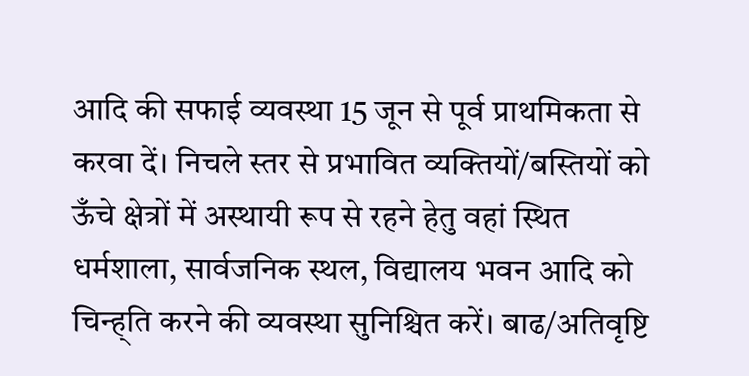आदि की सफाई व्यवस्था 15 जून से पूर्व प्राथमिकता से करवा दें। निचले स्तर से प्रभावित व्यक्तियों/बस्तियों को ऊँचे क्षेत्रों में अस्थायी रूप से रहने हेतु वहां स्थित धर्मशाला, सार्वजनिक स्थल, विद्यालय भवन आदि को चिन्ह्ति करने की व्यवस्था सुनिश्चित करें। बाढ/अतिवृष्टि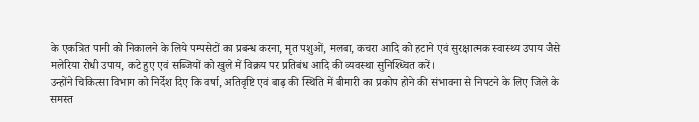के एकत्रित पानी को निकालने के लिये पम्पसेटों का प्रबन्ध करना, मृत पशुओं, मलबा, कचरा आदि को हटाने एवं सुरक्षात्मक स्वास्थ्य उपाय जैसे मलेरिया रोधी उपाय, कटे हुए एवं सब्जियों को खुले में विक्रय पर प्रतिबंध आदि की व्यवस्था सुनिश्ध्चित करें।
उन्होंने चिकित्सा विभाग को निर्देश दिए कि वर्षा, अतिवृष्टि एवं बाढ़ की स्थिति में बीमारी का प्रकोप होने की संभावना से निपटने के लिए जिले के समस्त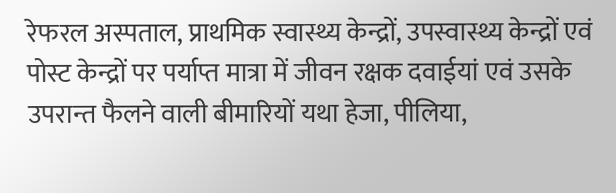रेफरल अस्पताल, प्राथमिक स्वास्थ्य केन्द्रों, उपस्वास्थ्य केन्द्रों एवं पोस्ट केन्द्रों पर पर्याप्त मात्रा में जीवन रक्षक दवाईयां एवं उसके उपरान्त फैलने वाली बीमारियों यथा हेजा, पीलिया,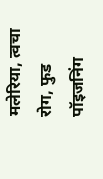मलेरिया, त्वचा रोग, फुड पॉइजनिंग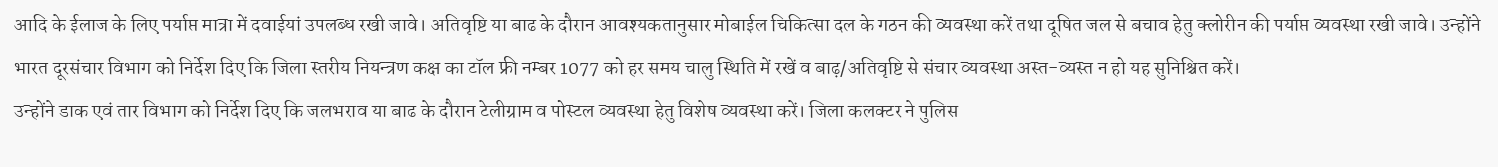आदि के ईलाज के लिए पर्याप्त मात्रा में दवाईयां उपलब्ध रखी जावे। अतिवृष्टि या बाढ के दौरान आवश्यकतानुसार मोबाईल चिकित्सा दल के गठन की व्यवस्था करें तथा दूषित जल से बचाव हेतु क्लोरीन की पर्याप्त व्यवस्था रखी जावे। उन्होंने भारत दूरसंचार विभाग को निर्देश दिए कि जिला स्तरीय नियन्त्रण कक्ष का टॉल फ्री नम्बर 1077 को हर समय चालु स्थिति में रखें व बाढ़/अतिवृष्टि से संचार व्यवस्था अस्त-व्यस्त न हो यह सुनिश्चित करें।
उन्होंने डाक एवं तार विभाग को निर्देश दिए कि जलभराव या बाढ के दौरान टेलीग्राम व पोस्टल व्यवस्था हेतु विशेष व्यवस्था करें। जिला कलक्टर ने पुलिस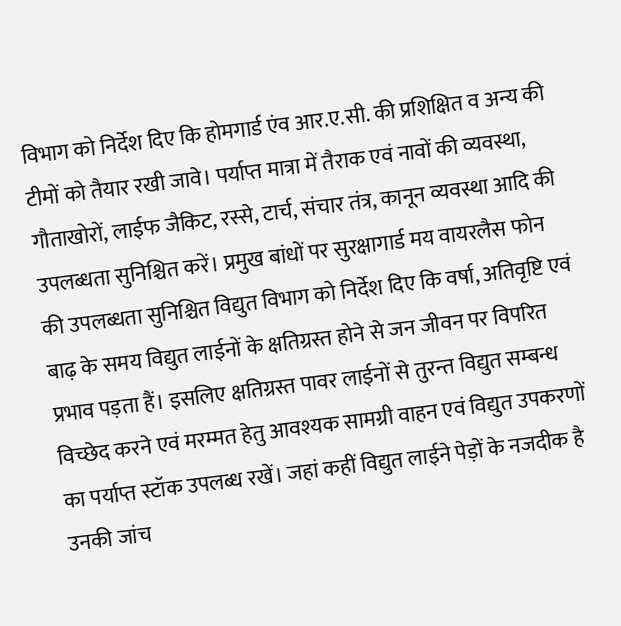विभाग को निर्देश दिए कि होमगार्ड एंव आर.ए.सी. की प्रशिक्षित व अन्य की टीमों को तैयार रखी जावे। पर्याप्त मात्रा में तैराक एवं नावों की व्यवस्था, गौताखोरों, लाईफ जैकिट, रस्से, टार्च, संचार तंत्र, कानून व्यवस्था आदि की उपलब्धता सुनिश्चित करें। प्रमुख बांधों पर सुरक्षागार्ड मय वायरलैस फोन की उपलब्धता सुनिश्चित विद्युत विभाग को निर्देश दिए कि वर्षा, अतिवृष्टि एवं बाढ़ के समय विद्युत लाईनों के क्षतिग्रस्त होने से जन जीवन पर विपरित प्रभाव पड़ता हैं। इसलिए क्षतिग्रस्त पावर लाईनों से तुरन्त विद्युत सम्बन्ध विच्छेद करने एवं मरम्मत हेतु आवश्यक सामग्री वाहन एवं विद्युत उपकरणों का पर्याप्त स्टॉक उपलब्ध रखें। जहां कहीं विद्युत लाईने पेड़ों के नजदीक है उनकी जांच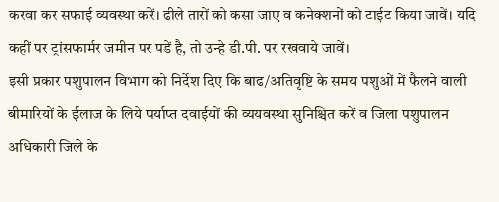करवा कर सफाई व्यवस्था करें। ढीले तारों को कसा जाए व कनेक्शनों को टाईट किया जावें। यदि कहीं पर ट्रांसफार्मर जमीन पर पडें है, तो उन्हे डी.पी. पर रखवाये जावें।
इसी प्रकार पशुपालन विभाग को निर्देश दिए कि बाढ/अतिवृष्टि के समय पशुओं में फैलने वाली बीमारियों के ईलाज के लिये पर्याप्त दवाईयों की व्ययवस्था सुनिश्चित करें व जिला पशुपालन अधिकारी जिले के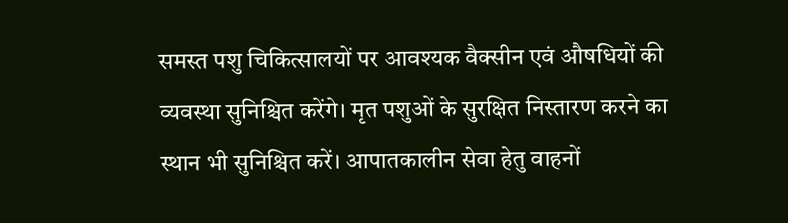समस्त पशु चिकित्सालयों पर आवश्यक वैक्सीन एवं औषधियों की व्यवस्था सुनिश्चित करेंगे। मृत पशुओं के सुरक्षित निस्तारण करने का स्थान भी सुनिश्चित करें। आपातकालीन सेवा हेतु वाहनों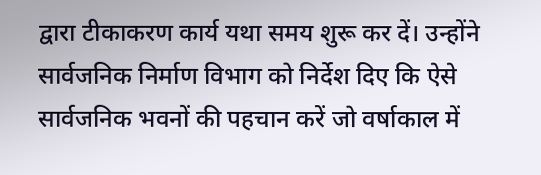द्वारा टीकाकरण कार्य यथा समय शुरू कर दें। उन्होंने सार्वजनिक निर्माण विभाग को निर्देश दिए कि ऐसे सार्वजनिक भवनों की पहचान करें जो वर्षाकाल में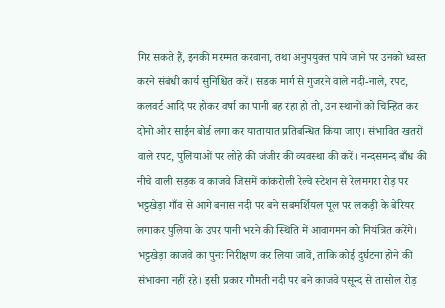गिर सकते हैं, इनकी मरम्मत करवाना, तथा अनुपयुक्त पाये जाने पर उनको ध्वस्त करने संबंधी कार्य सुनिश्चित करें। सडक मार्ग से गुजरने वाले नदी-नाले, रपट, कलवर्ट आदि पर होकर वर्षा का पानी बह रहा हो तो, उन स्थानों को चिन्हित कर दोनो ओर साईन बोर्ड लगा कर यातायात प्रतिबन्धित किया जाए। संभावित खतरों वाले रपट, पुलियाओं पर लोहे की जंजीर की व्यवस्था की करें। नन्दसमन्द बाँध की नीचे वाली सड़क व काजवे जिसमें कांकरोली रेल्वे स्टेशन से रेलमगरा रोड़ पर भट्टखेड़ा गाँव से आगे बनास नदी पर बने सबमर्शियल पूल पर लकड़ी के बेरियर लगाकर पुलिया के उपर पानी भरने की स्थिति में आवागमन को नियंत्रित करेंगे। भट्टखेड़ा काजवे का पुनः निरीक्षण कर लिया जावें, ताकि कोई दुर्घटना होने की संभावना नहीं रहे। इसी प्रकार गौमती नदी पर बने काजवे पसून्द से तासोल रोड़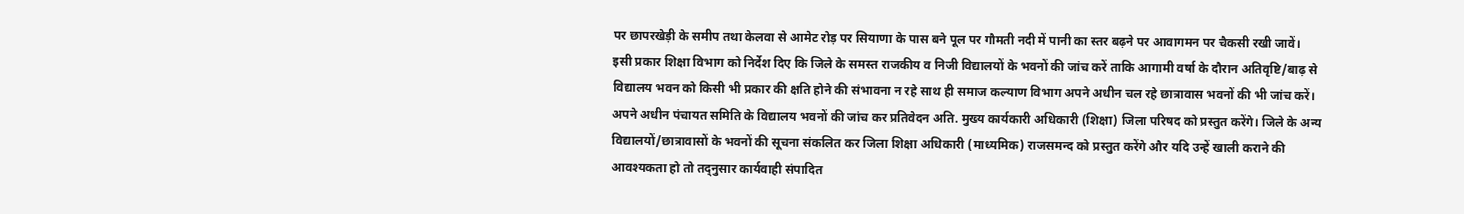पर छापरखेड़ी के समीप तथा केलवा से आमेट रोड़ पर सियाणा के पास बने पूल पर गौमती नदी में पानी का स्तर बढ़ने पर आवागमन पर चैकसी रखी जावें।
इसी प्रकार शिक्षा विभाग को निर्देश दिए कि जिले के समस्त राजकीय व निजी विद्यालयों के भवनों की जांच करें ताकि आगामी वर्षा के दौरान अतिवृष्टि/बाढ़ से विद्यालय भवन को किसी भी प्रकार की क्षति होने की संभावना न रहे साथ ही समाज कल्याण विभाग अपने अधीन चल रहे छात्रावास भवनों की भी जांच करें। अपने अधीन पंचायत समिति के विद्यालय भवनों की जांच कर प्रतिवेदन अति. मुख्य कार्यकारी अधिकारी (शिक्षा) जिला परिषद को प्रस्तुत करेंगे। जिले के अन्य विद्यालयों/छात्रावासों के भवनों की सूचना संकलित कर जिला शिक्षा अधिकारी (माध्यमिक) राजसमन्द को प्रस्तुत करेंगे और यदि उन्हें खाली कराने की आवश्यकता हो तो तद्नुसार कार्यवाही संपादित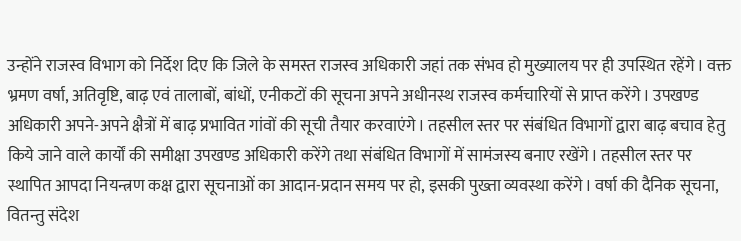उन्होंने राजस्व विभाग को निर्देश दिए कि जिले के समस्त राजस्व अधिकारी जहां तक संभव हो मुख्यालय पर ही उपस्थित रहेंगे। वक्त भ्रमण वर्षा, अतिवृष्टि, बाढ़ एवं तालाबों, बांधों, एनीकटों की सूचना अपने अधीनस्थ राजस्व कर्मचारियों से प्राप्त करेंगे। उपखण्ड अधिकारी अपने-अपने क्षैत्रों में बाढ़ प्रभावित गांवों की सूची तैयार करवाएंगे। तहसील स्तर पर संबंधित विभागों द्वारा बाढ़ बचाव हेतु किये जाने वाले कार्यों की समीक्षा उपखण्ड अधिकारी करेंगे तथा संबंधित विभागों में सामंजस्य बनाए रखेंगे। तहसील स्तर पर स्थापित आपदा नियन्त्रण कक्ष द्वारा सूचनाओं का आदान-प्रदान समय पर हो, इसकी पुख्ता व्यवस्था करेंगे। वर्षा की दैनिक सूचना, वितन्तु संदेश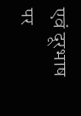एवं दूरभाष पर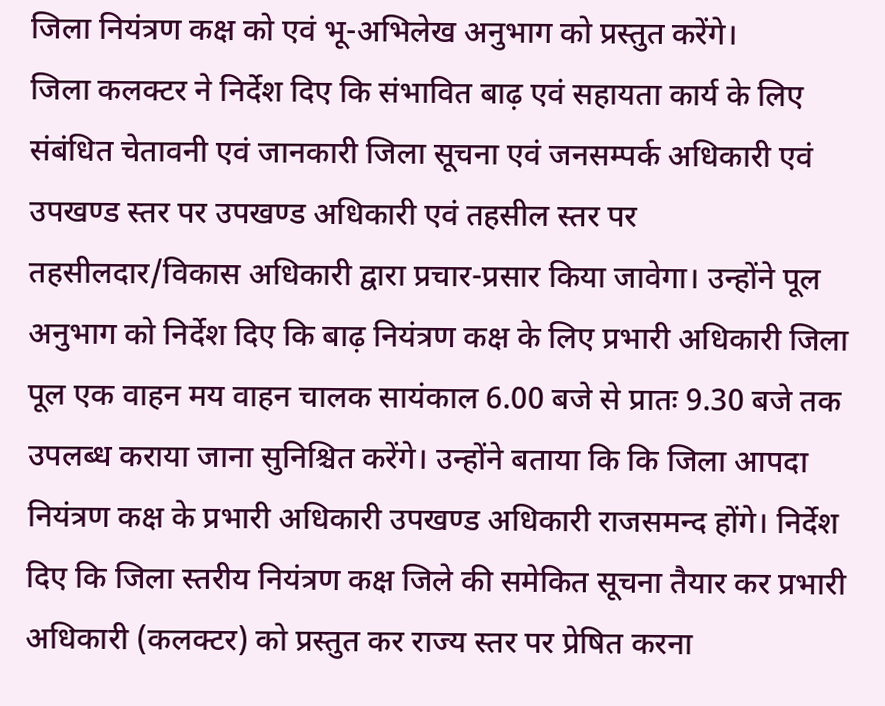जिला नियंत्रण कक्ष को एवं भू-अभिलेख अनुभाग को प्रस्तुत करेंगे।
जिला कलक्टर ने निर्देश दिए कि संभावित बाढ़ एवं सहायता कार्य के लिए संबंधित चेतावनी एवं जानकारी जिला सूचना एवं जनसम्पर्क अधिकारी एवं उपखण्ड स्तर पर उपखण्ड अधिकारी एवं तहसील स्तर पर तहसीलदार/विकास अधिकारी द्वारा प्रचार-प्रसार किया जावेगा। उन्होंने पूल अनुभाग को निर्देश दिए कि बाढ़ नियंत्रण कक्ष के लिए प्रभारी अधिकारी जिला पूल एक वाहन मय वाहन चालक सायंकाल 6.00 बजे से प्रातः 9.30 बजे तक उपलब्ध कराया जाना सुनिश्चित करेंगे। उन्होंने बताया कि कि जिला आपदा नियंत्रण कक्ष के प्रभारी अधिकारी उपखण्ड अधिकारी राजसमन्द होंगे। निर्देश दिए कि जिला स्तरीय नियंत्रण कक्ष जिले की समेकित सूचना तैयार कर प्रभारी अधिकारी (कलक्टर) को प्रस्तुत कर राज्य स्तर पर प्रेषित करना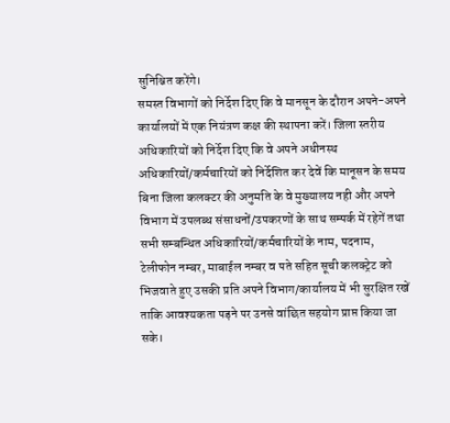सुनिश्चित करेंगे।
समस्त विभागों को निर्देश दिए कि वे मानसून के दौरान अपने-अपने कार्यालयों में एक नियंत्रण कक्ष की स्थापना करें। जिला स्तरीय अधिकारियों को निर्देश दिए कि वे अपने अधीनस्थ अधिकारियों/कर्मचारियों को निर्देशित कर देवें कि मानूसन के समय बिना जिला कलक्टर की अनुमति के वे मुख्यालय नही और अपने विभाग में उपलब्ध संसाधनों/उपकरणों के साथ सम्पर्क में रहेगें तथा सभी सम्बन्धित अधिकारियों/कर्मचारियों के नाम, पदनाम, टेलीफोन नम्बर, माबाईल नम्बर व पते सहित सूची कलक्ट्रेट को भिजवाते हुए उसकी प्रति अपने विभाग/कार्यालय में भी सुरक्षित रखें ताकि आवश्यकता पड़ने पर उनसे वांछित सहयोग प्राप्त किया जा सके।